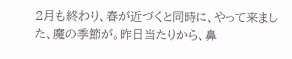2月も終わり、春が近づくと同時に、やって来ました、魔の季節が。昨日当たりから、鼻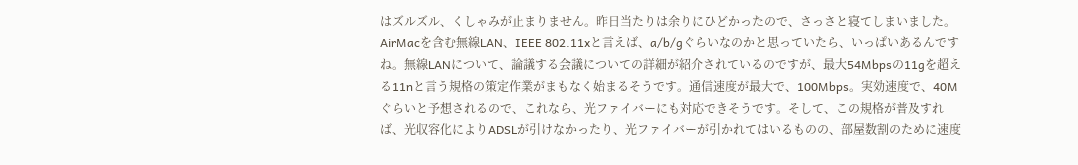はズルズル、くしゃみが止まりません。昨日当たりは余りにひどかったので、さっさと寝てしまいました。
AirMacを含む無線LAN、IEEE 802.11xと言えば、a/b/gぐらいなのかと思っていたら、いっぱいあるんですね。無線LANについて、論議する会議についての詳細が紹介されているのですが、最大54Mbpsの11gを超える11nと言う規格の策定作業がまもなく始まるそうです。通信速度が最大で、100Mbps。実効速度で、40Mぐらいと予想されるので、これなら、光ファイバーにも対応できそうです。そして、この規格が普及すれば、光収容化によりADSLが引けなかったり、光ファイバーが引かれてはいるものの、部屋数割のために速度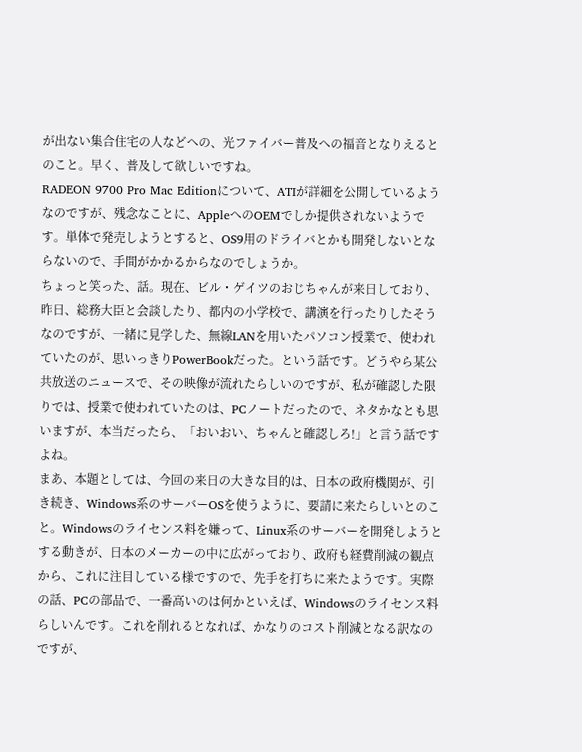が出ない集合住宅の人などへの、光ファイバー普及への福音となりえるとのこと。早く、普及して欲しいですね。
RADEON 9700 Pro Mac Editionについて、ATIが詳細を公開しているようなのですが、残念なことに、AppleへのOEMでしか提供されないようです。単体で発売しようとすると、OS9用のドライバとかも開発しないとならないので、手間がかかるからなのでしょうか。
ちょっと笑った、話。現在、ビル・ゲイツのおじちゃんが来日しており、昨日、総務大臣と会談したり、都内の小学校で、講演を行ったりしたそうなのですが、一緒に見学した、無線LANを用いたパソコン授業で、使われていたのが、思いっきりPowerBookだった。という話です。どうやら某公共放送のニュースで、その映像が流れたらしいのですが、私が確認した限りでは、授業で使われていたのは、PCノートだったので、ネタかなとも思いますが、本当だったら、「おいおい、ちゃんと確認しろ!」と言う話ですよね。
まあ、本題としては、今回の来日の大きな目的は、日本の政府機関が、引き続き、Windows系のサーバーOSを使うように、要請に来たらしいとのこと。Windowsのライセンス料を嫌って、Linux系のサーバーを開発しようとする動きが、日本のメーカーの中に広がっており、政府も経費削減の観点から、これに注目している様ですので、先手を打ちに来たようです。実際の話、PCの部品で、一番高いのは何かといえば、Windowsのライセンス料らしいんです。これを削れるとなれば、かなりのコスト削減となる訳なのですが、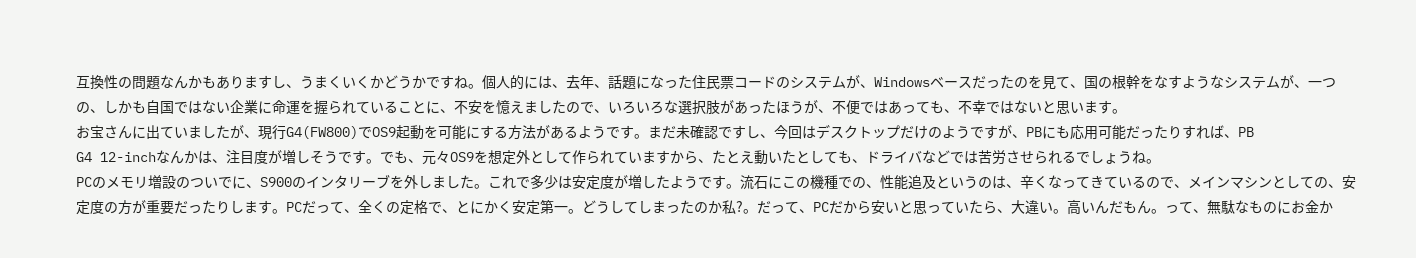互換性の問題なんかもありますし、うまくいくかどうかですね。個人的には、去年、話題になった住民票コードのシステムが、Windowsベースだったのを見て、国の根幹をなすようなシステムが、一つの、しかも自国ではない企業に命運を握られていることに、不安を憶えましたので、いろいろな選択肢があったほうが、不便ではあっても、不幸ではないと思います。
お宝さんに出ていましたが、現行G4(FW800)でOS9起動を可能にする方法があるようです。まだ未確認ですし、今回はデスクトップだけのようですが、PBにも応用可能だったりすれば、PB
G4 12-inchなんかは、注目度が増しそうです。でも、元々OS9を想定外として作られていますから、たとえ動いたとしても、ドライバなどでは苦労させられるでしょうね。
PCのメモリ増設のついでに、S900のインタリーブを外しました。これで多少は安定度が増したようです。流石にこの機種での、性能追及というのは、辛くなってきているので、メインマシンとしての、安定度の方が重要だったりします。PCだって、全くの定格で、とにかく安定第一。どうしてしまったのか私?。だって、PCだから安いと思っていたら、大違い。高いんだもん。って、無駄なものにお金か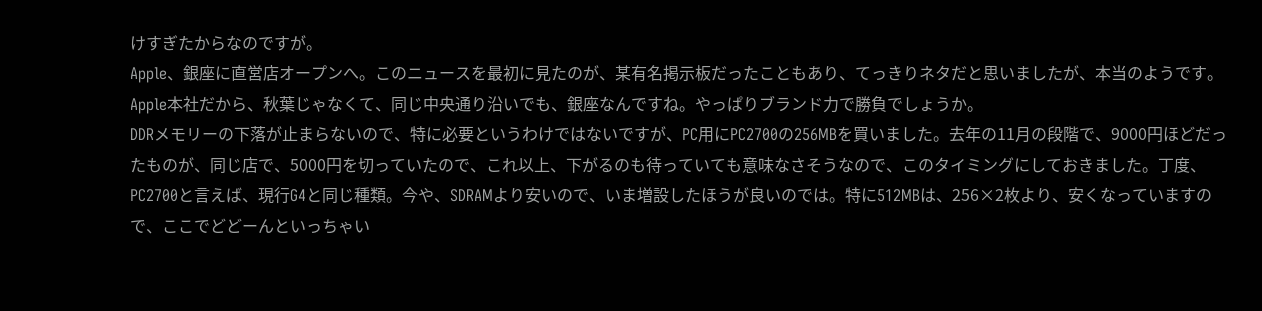けすぎたからなのですが。
Apple、銀座に直営店オープンへ。このニュースを最初に見たのが、某有名掲示板だったこともあり、てっきりネタだと思いましたが、本当のようです。Apple本社だから、秋葉じゃなくて、同じ中央通り沿いでも、銀座なんですね。やっぱりブランド力で勝負でしょうか。
DDRメモリーの下落が止まらないので、特に必要というわけではないですが、PC用にPC2700の256MBを買いました。去年の11月の段階で、9000円ほどだったものが、同じ店で、5000円を切っていたので、これ以上、下がるのも待っていても意味なさそうなので、このタイミングにしておきました。丁度、PC2700と言えば、現行G4と同じ種類。今や、SDRAMより安いので、いま増設したほうが良いのでは。特に512MBは、256×2枚より、安くなっていますので、ここでどどーんといっちゃい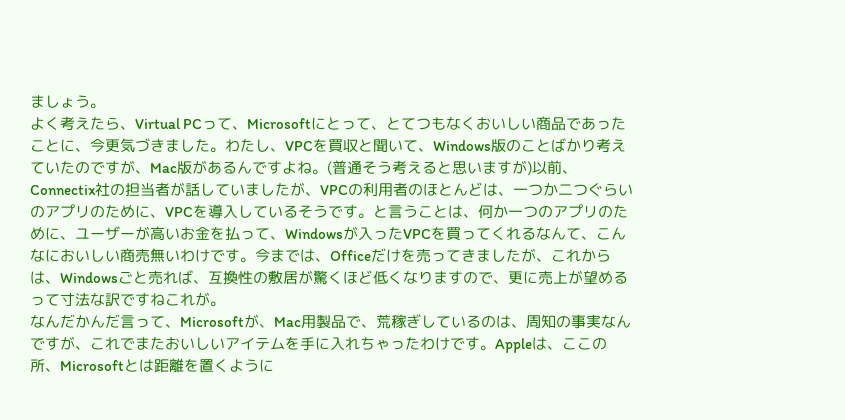ましょう。
よく考えたら、Virtual PCって、Microsoftにとって、とてつもなくおいしい商品であったことに、今更気づきました。わたし、VPCを買収と聞いて、Windows版のことばかり考えていたのですが、Mac版があるんですよね。(普通そう考えると思いますが)以前、Connectix社の担当者が話していましたが、VPCの利用者のほとんどは、一つか二つぐらいのアプリのために、VPCを導入しているそうです。と言うことは、何か一つのアプリのために、ユーザーが高いお金を払って、Windowsが入ったVPCを買ってくれるなんて、こんなにおいしい商売無いわけです。今までは、Officeだけを売ってきましたが、これからは、Windowsごと売れば、互換性の敷居が驚くほど低くなりますので、更に売上が望めるって寸法な訳ですねこれが。
なんだかんだ言って、Microsoftが、Mac用製品で、荒稼ぎしているのは、周知の事実なんですが、これでまたおいしいアイテムを手に入れちゃったわけです。Appleは、ここの所、Microsoftとは距離を置くように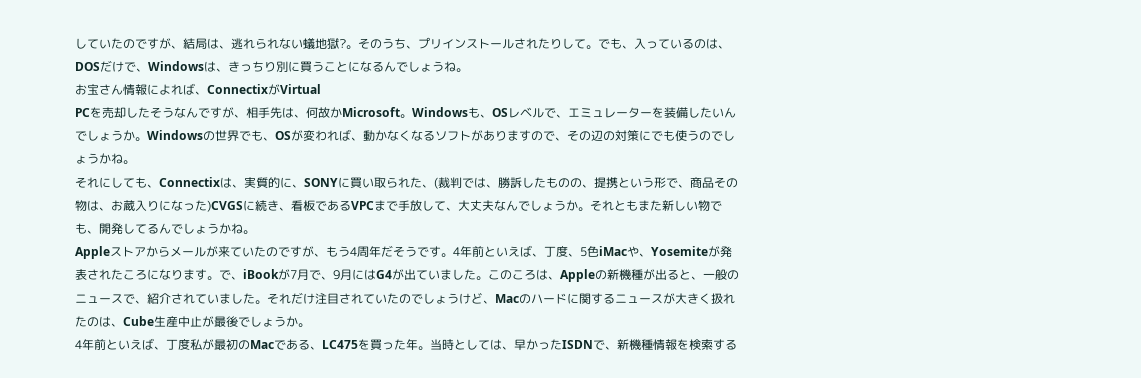していたのですが、結局は、逃れられない蟻地獄?。そのうち、プリインストールされたりして。でも、入っているのは、DOSだけで、Windowsは、きっちり別に買うことになるんでしょうね。
お宝さん情報によれば、ConnectixがVirtual
PCを売却したそうなんですが、相手先は、何故かMicrosoft。Windowsも、OSレベルで、エミュレーターを装備したいんでしょうか。Windowsの世界でも、OSが変われば、動かなくなるソフトがありますので、その辺の対策にでも使うのでしょうかね。
それにしても、Connectixは、実質的に、SONYに買い取られた、(裁判では、勝訴したものの、提携という形で、商品その物は、お蔵入りになった)CVGSに続き、看板であるVPCまで手放して、大丈夫なんでしょうか。それともまた新しい物でも、開発してるんでしょうかね。
Appleストアからメールが来ていたのですが、もう4周年だそうです。4年前といえば、丁度、5色iMacや、Yosemiteが発表されたころになります。で、iBookが7月で、9月にはG4が出ていました。このころは、Appleの新機種が出ると、一般のニュースで、紹介されていました。それだけ注目されていたのでしょうけど、Macのハードに関するニュースが大きく扱れたのは、Cube生産中止が最後でしょうか。
4年前といえば、丁度私が最初のMacである、LC475を買った年。当時としては、早かったISDNで、新機種情報を検索する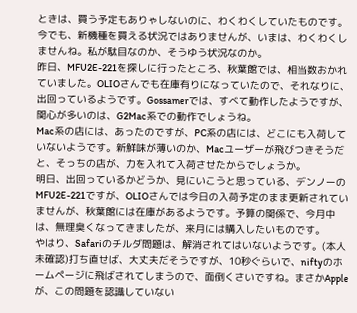ときは、買う予定もありゃしないのに、わくわくしていたものです。今でも、新機種を買える状況ではありませんが、いまは、わくわくしませんね。私が駄目なのか、そうゆう状況なのか。
昨日、MFU2E-221を探しに行ったところ、秋葉館では、相当数おかれていました。OLIOさんでも在庫有りになっていたので、それなりに、出回っているようです。Gossamerでは、すべて動作したようですが、関心が多いのは、G2Mac系での動作でしょうね。
Mac系の店には、あったのですが、PC系の店には、どこにも入荷していないようです。新鮮味が薄いのか、Macユーザーが飛びつきそうだと、そっちの店が、力を入れて入荷させたからでしょうか。
明日、出回っているかどうか、見にいこうと思っている、デンノーのMFU2E-221ですが、OLIOさんでは今日の入荷予定のまま更新されていませんが、秋葉館には在庫があるようです。予算の関係で、今月中は、無理臭くなってきましたが、来月には購入したいものです。
やはり、Safariのチルダ問題は、解消されてはいないようです。(本人未確認)打ち直せば、大丈夫だそうですが、10秒ぐらいで、niftyのホームページに飛ばされてしまうので、面倒くさいですね。まさかAppleが、この問題を認識していない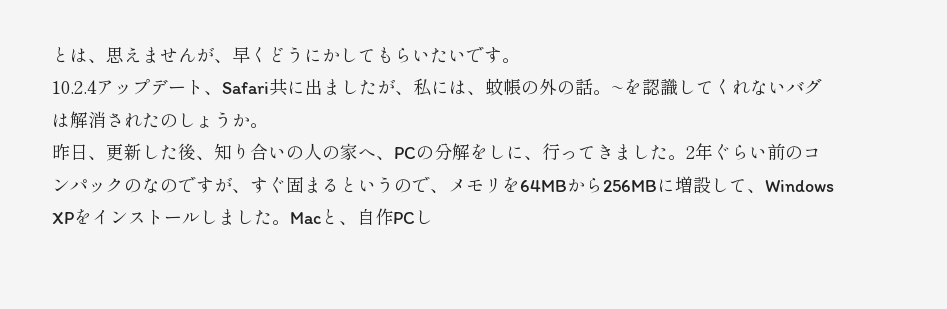とは、思えませんが、早くどうにかしてもらいたいです。
10.2.4アップデート、Safari共に出ましたが、私には、蚊帳の外の話。~を認識してくれないバグは解消されたのしょうか。
昨日、更新した後、知り合いの人の家へ、PCの分解をしに、行ってきました。2年ぐらい前のコンパックのなのですが、すぐ固まるというので、メモリを64MBから256MBに増設して、Windows
XPをインストールしました。Macと、自作PCし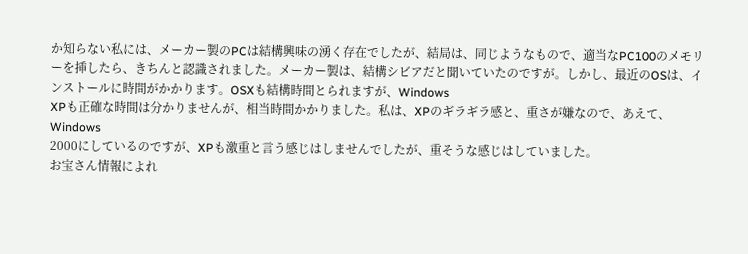か知らない私には、メーカー製のPCは結構興味の湧く存在でしたが、結局は、同じようなもので、適当なPC100のメモリーを挿したら、きちんと認識されました。メーカー製は、結構シビアだと聞いていたのですが。しかし、最近のOSは、インストールに時間がかかります。OSXも結構時間とられますが、Windows
XPも正確な時間は分かりませんが、相当時間かかりました。私は、XPのギラギラ感と、重さが嫌なので、あえて、Windows
2000にしているのですが、XPも激重と言う感じはしませんでしたが、重そうな感じはしていました。
お宝さん情報によれ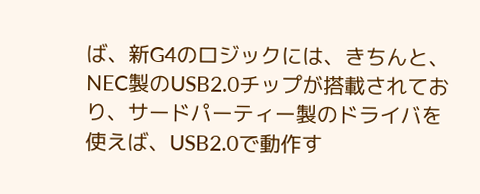ば、新G4のロジックには、きちんと、NEC製のUSB2.0チップが搭載されており、サードパーティー製のドライバを使えば、USB2.0で動作す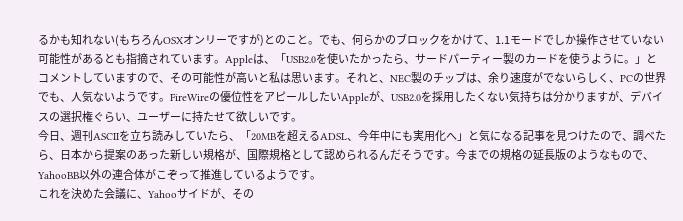るかも知れない(もちろんOSXオンリーですが)とのこと。でも、何らかのブロックをかけて、1.1モードでしか操作させていない可能性があるとも指摘されています。Appleは、「USB2.0を使いたかったら、サードパーティー製のカードを使うように。」とコメントしていますので、その可能性が高いと私は思います。それと、NEC製のチップは、余り速度がでないらしく、PCの世界でも、人気ないようです。FireWireの優位性をアピールしたいAppleが、USB2.0を採用したくない気持ちは分かりますが、デバイスの選択権ぐらい、ユーザーに持たせて欲しいです。
今日、週刊ASCIIを立ち読みしていたら、「20MBを超えるADSL、今年中にも実用化へ」と気になる記事を見つけたので、調べたら、日本から提案のあった新しい規格が、国際規格として認められるんだそうです。今までの規格の延長版のようなもので、YahooBB以外の連合体がこぞって推進しているようです。
これを決めた会議に、Yahooサイドが、その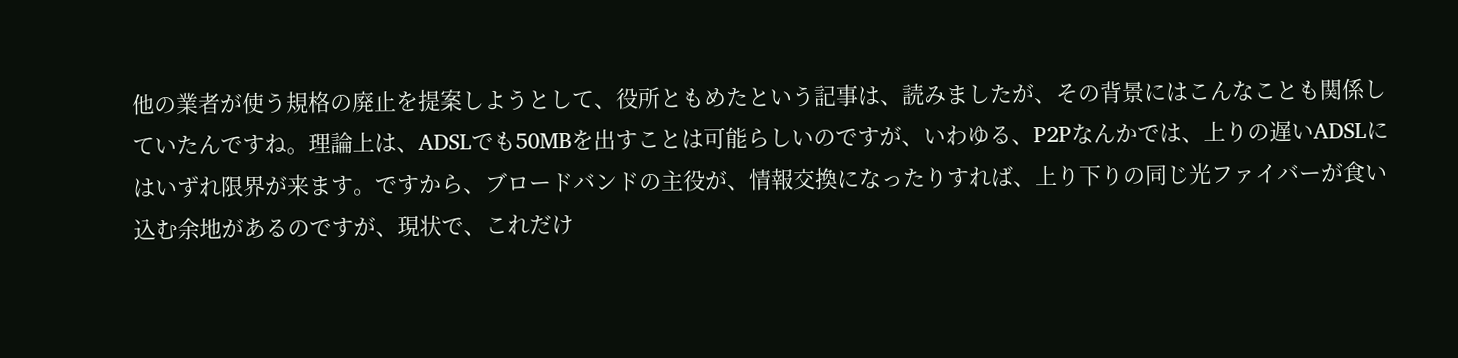他の業者が使う規格の廃止を提案しようとして、役所ともめたという記事は、読みましたが、その背景にはこんなことも関係していたんですね。理論上は、ADSLでも50MBを出すことは可能らしいのですが、いわゆる、P2Pなんかでは、上りの遅いADSLにはいずれ限界が来ます。ですから、ブロードバンドの主役が、情報交換になったりすれば、上り下りの同じ光ファイバーが食い込む余地があるのですが、現状で、これだけ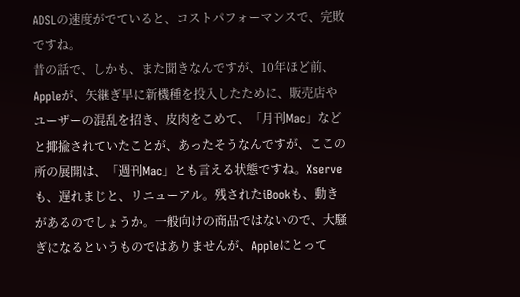ADSLの速度がでていると、コストパフォーマンスで、完敗ですね。
昔の話で、しかも、また聞きなんですが、10年ほど前、Appleが、矢継ぎ早に新機種を投入したために、販売店やユーザーの混乱を招き、皮肉をこめて、「月刊Mac」などと揶揄されていたことが、あったそうなんですが、ここの所の展開は、「週刊Mac」とも言える状態ですね。Xserveも、遅れまじと、リニューアル。残されたiBookも、動きがあるのでしょうか。一般向けの商品ではないので、大騒ぎになるというものではありませんが、Appleにとって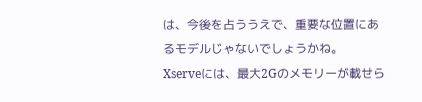は、今後を占ううえで、重要な位置にあるモデルじゃないでしょうかね。
Xserveには、最大2Gのメモリーが載せら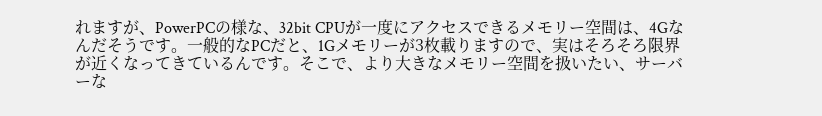れますが、PowerPCの様な、32bit CPUが一度にアクセスできるメモリー空間は、4Gなんだそうです。一般的なPCだと、1Gメモリーが3枚載りますので、実はそろそろ限界が近くなってきているんです。そこで、より大きなメモリー空間を扱いたい、サーバーな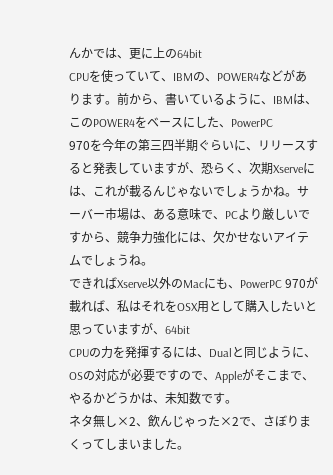んかでは、更に上の64bit
CPUを使っていて、IBMの、POWER4などがあります。前から、書いているように、IBMは、このPOWER4をベースにした、PowerPC
970を今年の第三四半期ぐらいに、リリースすると発表していますが、恐らく、次期Xserveには、これが載るんじゃないでしょうかね。サーバー市場は、ある意味で、PCより厳しいですから、競争力強化には、欠かせないアイテムでしょうね。
できればXserve以外のMacにも、PowerPC 970が載れば、私はそれをOSX用として購入したいと思っていますが、64bit
CPUの力を発揮するには、Dualと同じように、OSの対応が必要ですので、Appleがそこまで、やるかどうかは、未知数です。
ネタ無し×2、飲んじゃった×2で、さぼりまくってしまいました。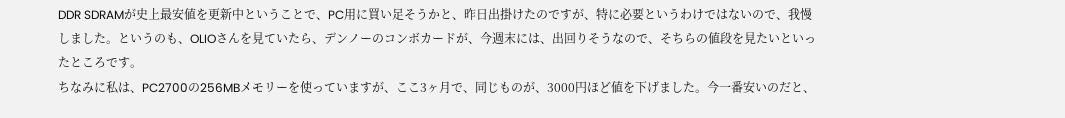DDR SDRAMが史上最安値を更新中ということで、PC用に買い足そうかと、昨日出掛けたのですが、特に必要というわけではないので、我慢しました。というのも、OLIOさんを見ていたら、デンノーのコンボカードが、今週末には、出回りそうなので、そちらの値段を見たいといったところです。
ちなみに私は、PC2700の256MBメモリーを使っていますが、ここ3ヶ月で、同じものが、3000円ほど値を下げました。今一番安いのだと、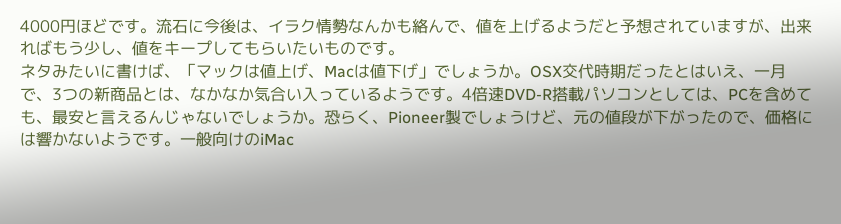4000円ほどです。流石に今後は、イラク情勢なんかも絡んで、値を上げるようだと予想されていますが、出来ればもう少し、値をキープしてもらいたいものです。
ネタみたいに書けば、「マックは値上げ、Macは値下げ」でしょうか。OSX交代時期だったとはいえ、一月で、3つの新商品とは、なかなか気合い入っているようです。4倍速DVD-R搭載パソコンとしては、PCを含めても、最安と言えるんじゃないでしょうか。恐らく、Pioneer製でしょうけど、元の値段が下がったので、価格には響かないようです。一般向けのiMac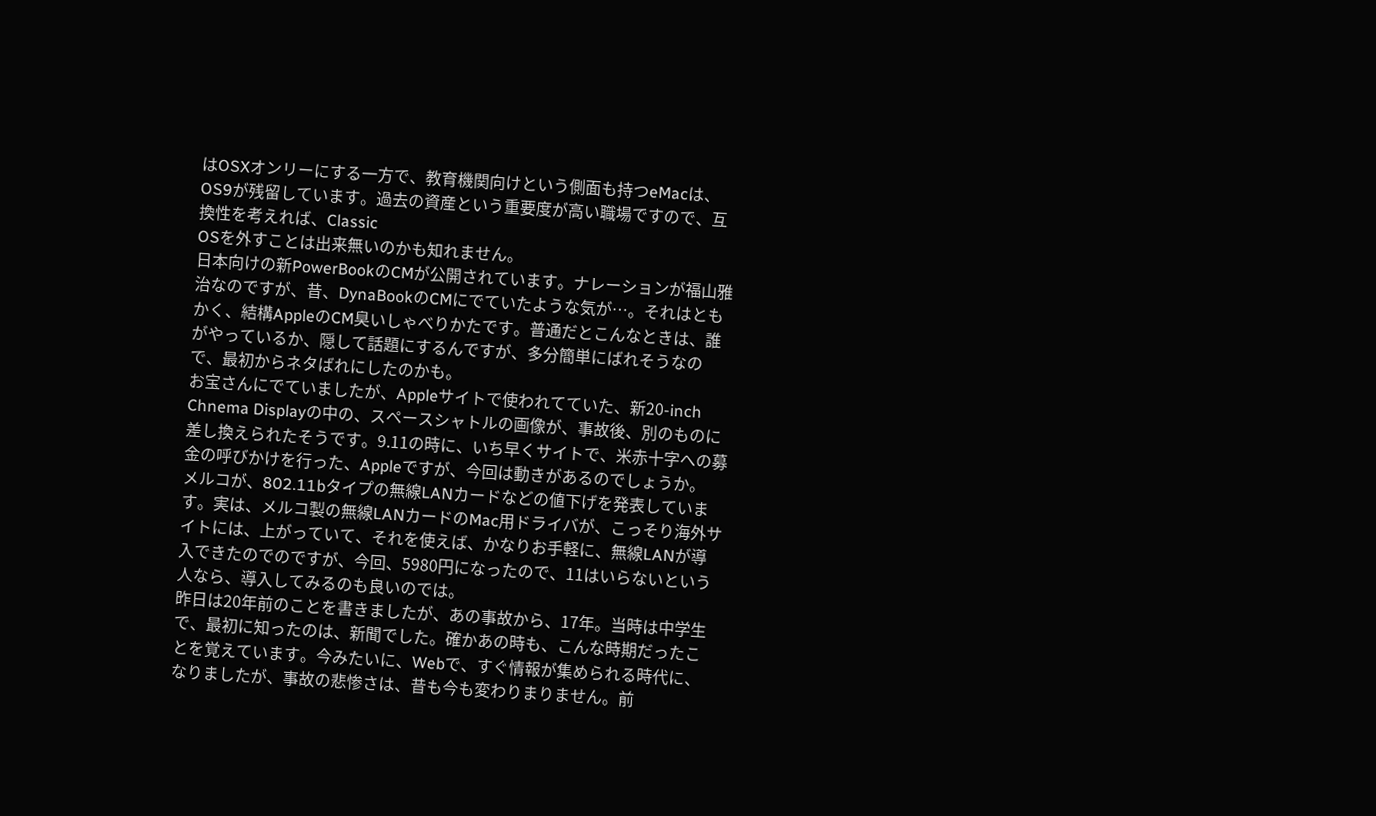はOSXオンリーにする一方で、教育機関向けという側面も持つeMacは、OS9が残留しています。過去の資産という重要度が高い職場ですので、互換性を考えれば、Classic
OSを外すことは出来無いのかも知れません。
日本向けの新PowerBookのCMが公開されています。ナレーションが福山雅治なのですが、昔、DynaBookのCMにでていたような気が…。それはともかく、結構AppleのCM臭いしゃべりかたです。普通だとこんなときは、誰がやっているか、隠して話題にするんですが、多分簡単にばれそうなので、最初からネタばれにしたのかも。
お宝さんにでていましたが、Appleサイトで使われてていた、新20-inch
Chnema Displayの中の、スペースシャトルの画像が、事故後、別のものに差し換えられたそうです。9.11の時に、いち早くサイトで、米赤十字への募金の呼びかけを行った、Appleですが、今回は動きがあるのでしょうか。
メルコが、802.11bタイプの無線LANカードなどの値下げを発表しています。実は、メルコ製の無線LANカードのMac用ドライバが、こっそり海外サイトには、上がっていて、それを使えば、かなりお手軽に、無線LANが導入できたのでのですが、今回、5980円になったので、11はいらないという人なら、導入してみるのも良いのでは。
昨日は20年前のことを書きましたが、あの事故から、17年。当時は中学生で、最初に知ったのは、新聞でした。確かあの時も、こんな時期だったことを覚えています。今みたいに、Webで、すぐ情報が集められる時代に、なりましたが、事故の悲惨さは、昔も今も変わりまりません。前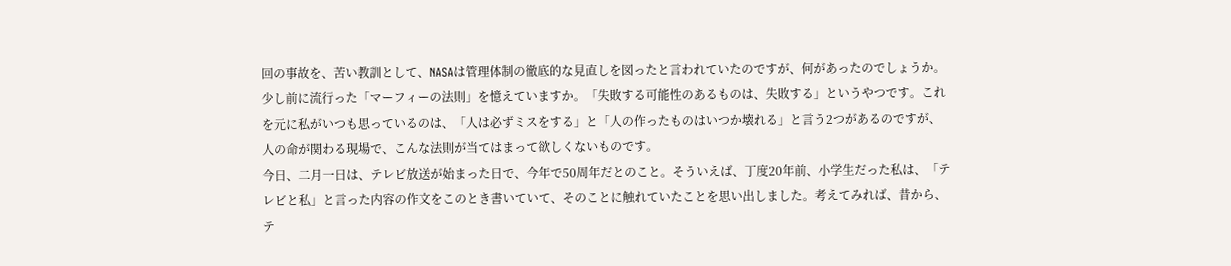回の事故を、苦い教訓として、NASAは管理体制の徹底的な見直しを図ったと言われていたのですが、何があったのでしょうか。
少し前に流行った「マーフィーの法則」を憶えていますか。「失敗する可能性のあるものは、失敗する」というやつです。これを元に私がいつも思っているのは、「人は必ずミスをする」と「人の作ったものはいつか壊れる」と言う2つがあるのですが、人の命が関わる現場で、こんな法則が当てはまって欲しくないものです。
今日、二月一日は、テレビ放送が始まった日で、今年で50周年だとのこと。そういえば、丁度20年前、小学生だった私は、「テレビと私」と言った内容の作文をこのとき書いていて、そのことに触れていたことを思い出しました。考えてみれば、昔から、テ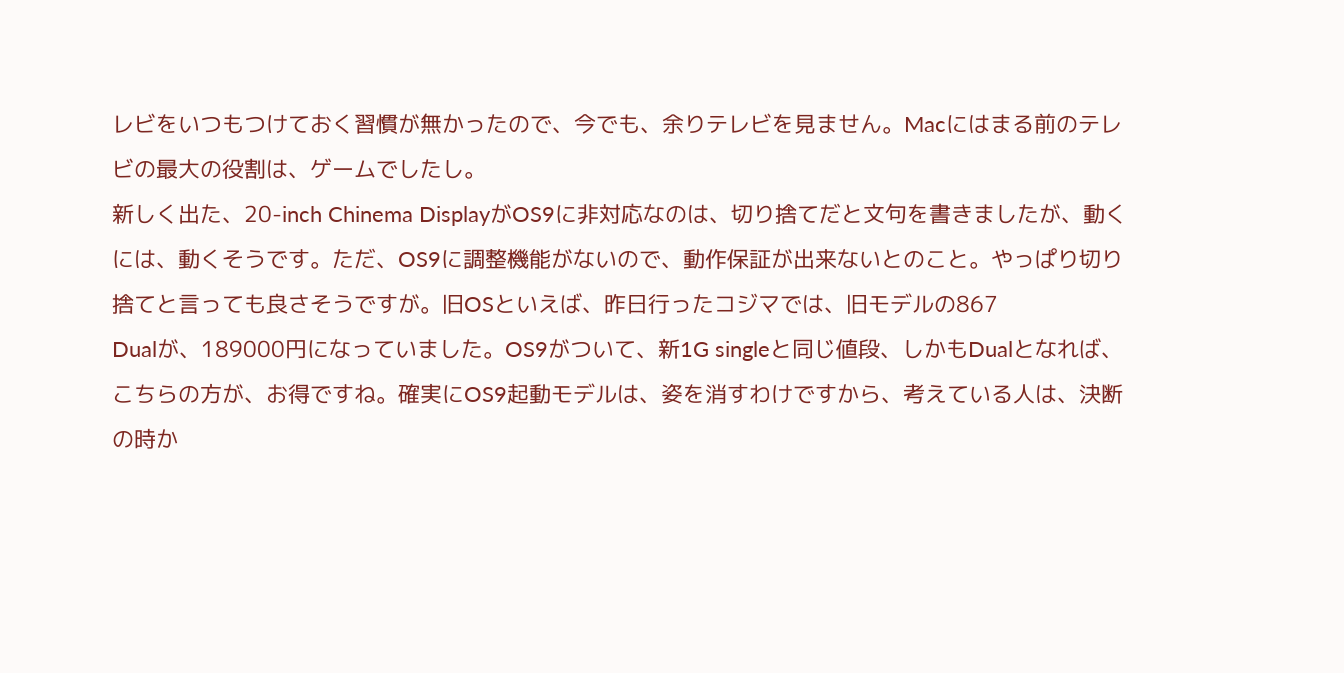レビをいつもつけておく習慣が無かったので、今でも、余りテレビを見ません。Macにはまる前のテレビの最大の役割は、ゲームでしたし。
新しく出た、20-inch Chinema DisplayがOS9に非対応なのは、切り捨てだと文句を書きましたが、動くには、動くそうです。ただ、OS9に調整機能がないので、動作保証が出来ないとのこと。やっぱり切り捨てと言っても良さそうですが。旧OSといえば、昨日行ったコジマでは、旧モデルの867
Dualが、189000円になっていました。OS9がついて、新1G singleと同じ値段、しかもDualとなれば、こちらの方が、お得ですね。確実にOS9起動モデルは、姿を消すわけですから、考えている人は、決断の時か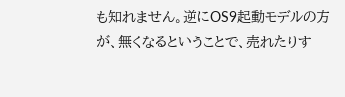も知れません。逆にOS9起動モデルの方が、無くなるということで、売れたりす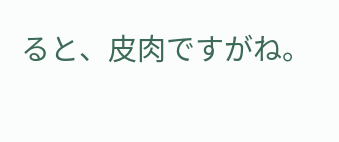ると、皮肉ですがね。